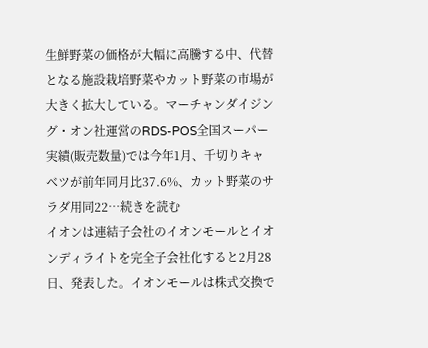生鮮野菜の価格が大幅に高騰する中、代替となる施設栽培野菜やカット野菜の市場が大きく拡大している。マーチャンダイジング・オン社運営のRDS-POS全国スーパー実績(販売数量)では今年1月、千切りキャベツが前年同月比37.6%、カット野菜のサラダ用同22…続きを読む
イオンは連結子会社のイオンモールとイオンディライトを完全子会社化すると2月28日、発表した。イオンモールは株式交換で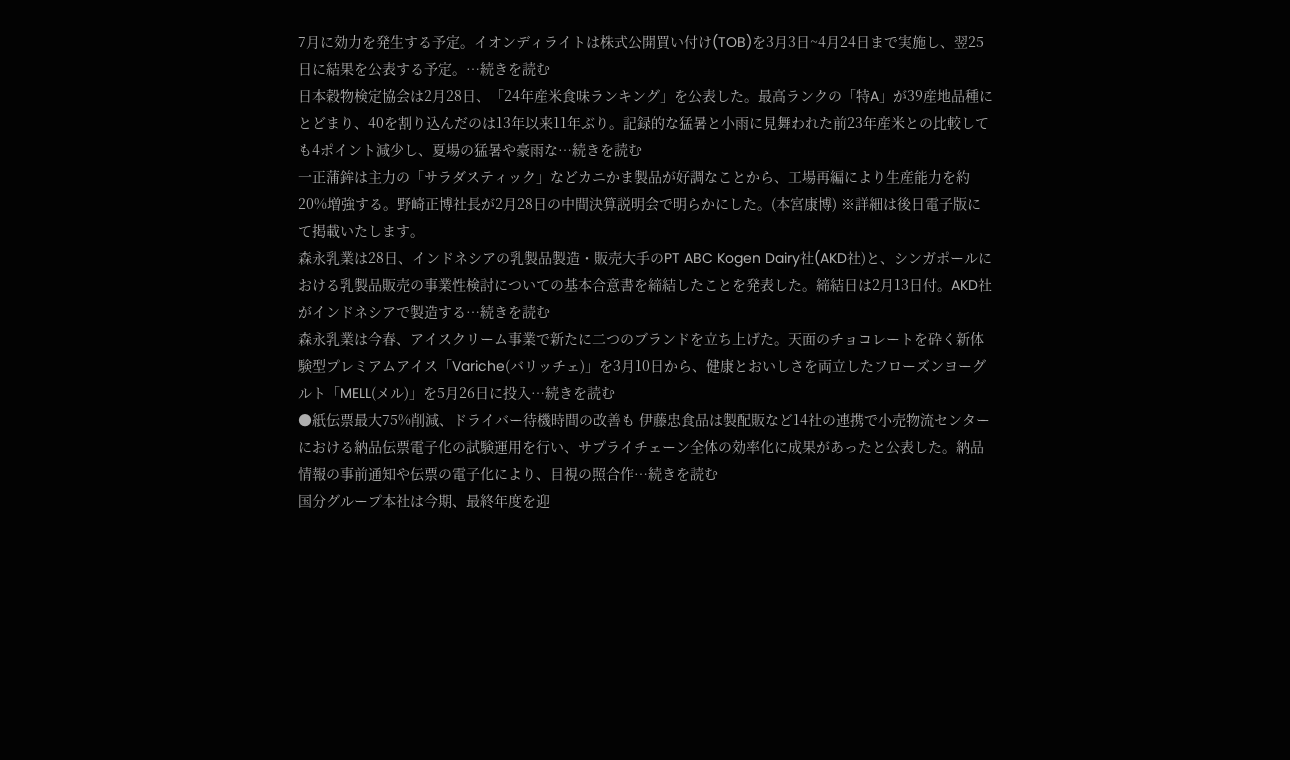7月に効力を発生する予定。イオンディライトは株式公開買い付け(TOB)を3月3日~4月24日まで実施し、翌25日に結果を公表する予定。…続きを読む
日本穀物検定協会は2月28日、「24年産米食味ランキング」を公表した。最高ランクの「特A」が39産地品種にとどまり、40を割り込んだのは13年以来11年ぶり。記録的な猛暑と小雨に見舞われた前23年産米との比較しても4ポイント減少し、夏場の猛暑や豪雨な…続きを読む
一正蒲鉾は主力の「サラダスティック」などカニかま製品が好調なことから、工場再編により生産能力を約20%増強する。野崎正博社長が2月28日の中間決算説明会で明らかにした。(本宮康博) ※詳細は後日電子版にて掲載いたします。
森永乳業は28日、インドネシアの乳製品製造・販売大手のPT ABC Kogen Dairy社(AKD社)と、シンガポールにおける乳製品販売の事業性検討についての基本合意書を締結したことを発表した。締結日は2月13日付。AKD社がインドネシアで製造する…続きを読む
森永乳業は今春、アイスクリーム事業で新たに二つのブランドを立ち上げた。天面のチョコレートを砕く新体験型プレミアムアイス「Variche(バリッチェ)」を3月10日から、健康とおいしさを両立したフローズンヨーグルト「MELL(メル)」を5月26日に投入…続きを読む
●紙伝票最大75%削減、ドライバー待機時間の改善も 伊藤忠食品は製配販など14社の連携で小売物流センターにおける納品伝票電子化の試験運用を行い、サプライチェーン全体の効率化に成果があったと公表した。納品情報の事前通知や伝票の電子化により、目視の照合作…続きを読む
国分グループ本社は今期、最終年度を迎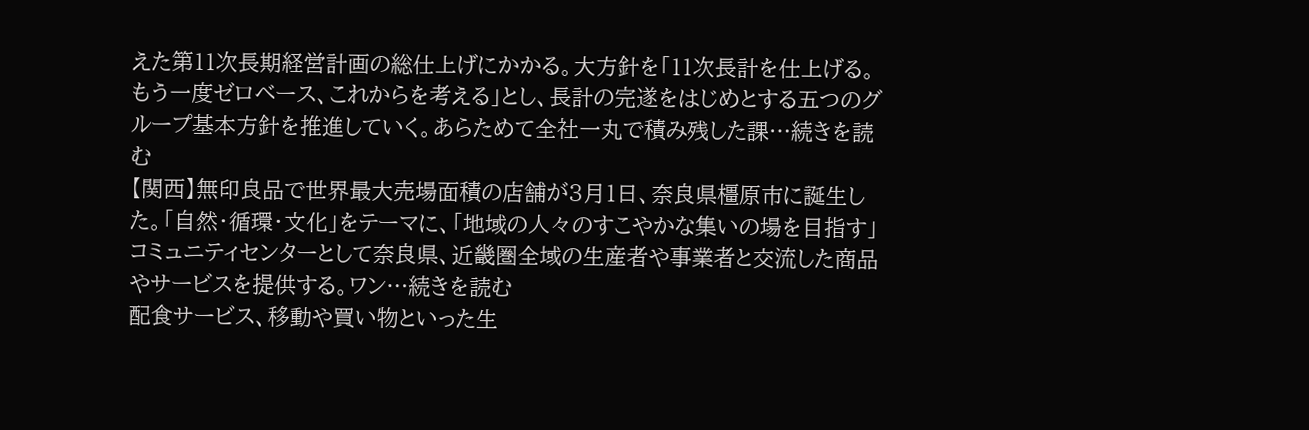えた第11次長期経営計画の総仕上げにかかる。大方針を「11次長計を仕上げる。もう一度ゼロベース、これからを考える」とし、長計の完遂をはじめとする五つのグループ基本方針を推進していく。あらためて全社一丸で積み残した課…続きを読む
【関西】無印良品で世界最大売場面積の店舗が3月1日、奈良県橿原市に誕生した。「自然・循環・文化」をテーマに、「地域の人々のすこやかな集いの場を目指す」コミュニティセンターとして奈良県、近畿圏全域の生産者や事業者と交流した商品やサービスを提供する。ワン…続きを読む
配食サービス、移動や買い物といった生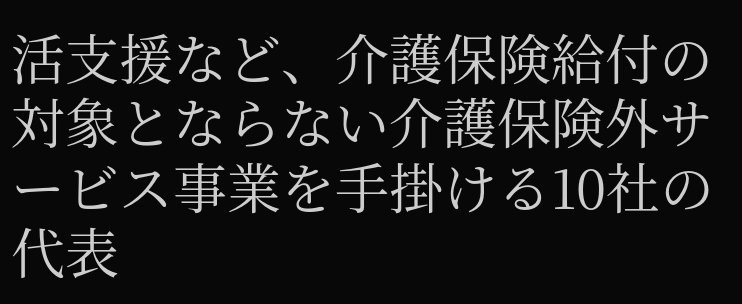活支援など、介護保険給付の対象とならない介護保険外サービス事業を手掛ける10社の代表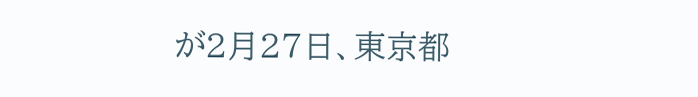が2月27日、東京都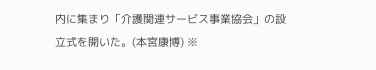内に集まり「介護関連サービス事業協会」の設立式を開いた。(本宮康博) ※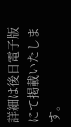詳細は後日電子版にて掲載いたします。